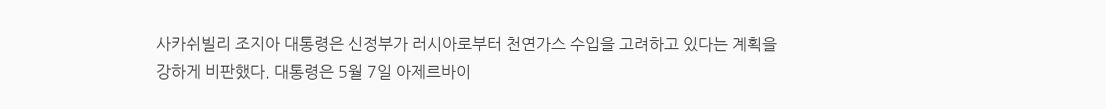사카쉬빌리 조지아 대통령은 신정부가 러시아로부터 천연가스 수입을 고려하고 있다는 계획을 강하게 비판했다. 대통령은 5월 7일 아제르바이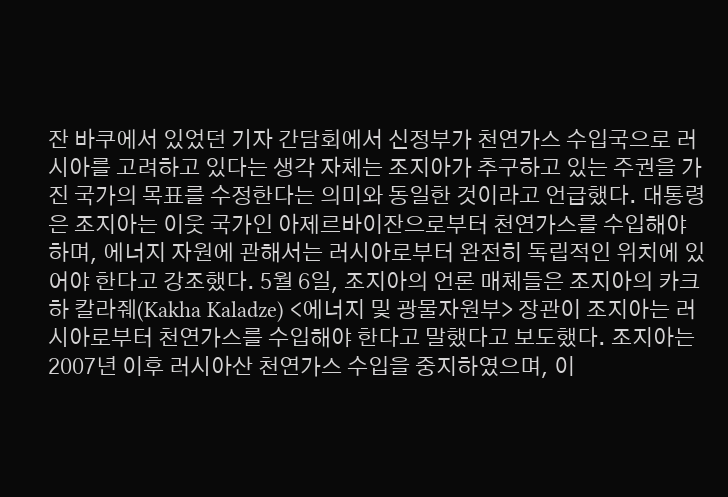잔 바쿠에서 있었던 기자 간담회에서 신정부가 천연가스 수입국으로 러시아를 고려하고 있다는 생각 자체는 조지아가 추구하고 있는 주권을 가진 국가의 목표를 수정한다는 의미와 동일한 것이라고 언급했다. 대통령은 조지아는 이웃 국가인 아제르바이잔으로부터 천연가스를 수입해야 하며, 에너지 자원에 관해서는 러시아로부터 완전히 독립적인 위치에 있어야 한다고 강조했다. 5월 6일, 조지아의 언론 매체들은 조지아의 카크하 칼라줴(Kakha Kaladze) <에너지 및 광물자원부> 장관이 조지아는 러시아로부터 천연가스를 수입해야 한다고 말했다고 보도했다. 조지아는 2007년 이후 러시아산 천연가스 수입을 중지하였으며, 이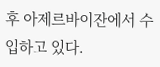후 아제르바이잔에서 수입하고 있다.